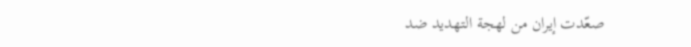صعّدت إيران من لهجة التهديد ضد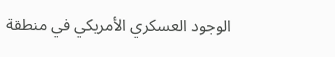الوجود العسكري الأمريكي في منطقة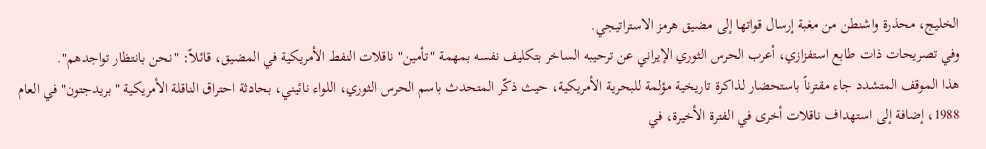الخليج، محذرة واشنطن من مغبة إرسال قواتها إلى مضيق هرمز الاستراتيجي.
وفي تصريحات ذات طابع استفزازي، أعرب الحرس الثوري الإيراني عن ترحيبه الساخر بتكليف نفسه بمهمة "تأمين" ناقلات النفط الأمريكية في المضيق، قائلاً: "نحن بانتظار تواجدهم".
هذا الموقف المتشدد جاء مقترناً باستحضار لذاكرة تاريخية مؤلمة للبحرية الأمريكية، حيث ذكّر المتحدث باسم الحرس الثوري، اللواء نائيني، بحادثة احتراق الناقلة الأمريكية "بريدجتون" في العام 1988، إضافة إلى استهداف ناقلات أخرى في الفترة الأخيرة، في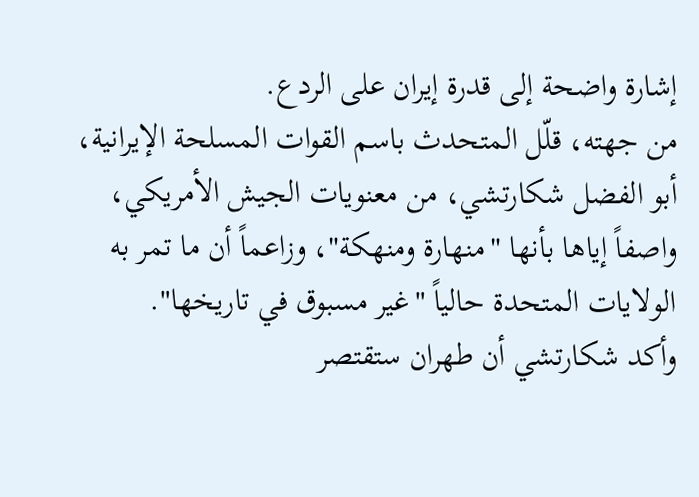إشارة واضحة إلى قدرة إيران على الردع.
من جهته، قلّل المتحدث باسم القوات المسلحة الإيرانية، أبو الفضل شكارتشي، من معنويات الجيش الأمريكي، واصفاً إياها بأنها "منهارة ومنهكة"، وزاعماً أن ما تمر به الولايات المتحدة حالياً "غير مسبوق في تاريخها".
وأكد شكارتشي أن طهران ستقتصر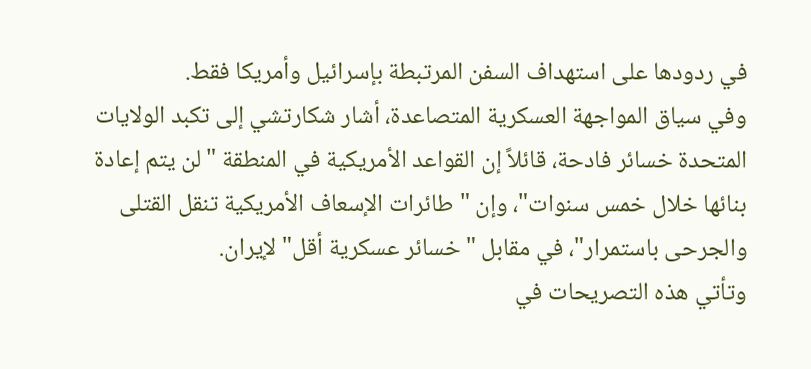في ردودها على استهداف السفن المرتبطة بإسرائيل وأمريكا فقط.
وفي سياق المواجهة العسكرية المتصاعدة، أشار شكارتشي إلى تكبد الولايات المتحدة خسائر فادحة، قائلاً إن القواعد الأمريكية في المنطقة "لن يتم إعادة بنائها خلال خمس سنوات"، وإن "طائرات الإسعاف الأمريكية تنقل القتلى والجرحى باستمرار"، في مقابل "خسائر عسكرية أقل" لإيران.
وتأتي هذه التصريحات في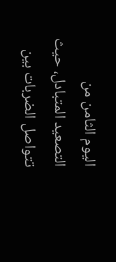اليوم الثامن من التصعيد المتبادل، حيث تتواصل الضربات بين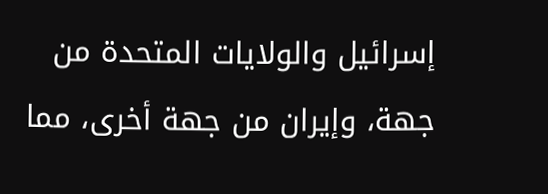إسرائيل والولايات المتحدة من جهة، وإيران من جهة أخرى، مما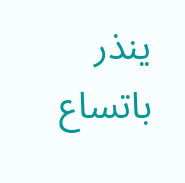ينذر باتساع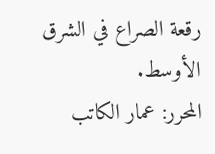رقعة الصراع في الشرق الأوسط.
المحرر: عمار الكاتب